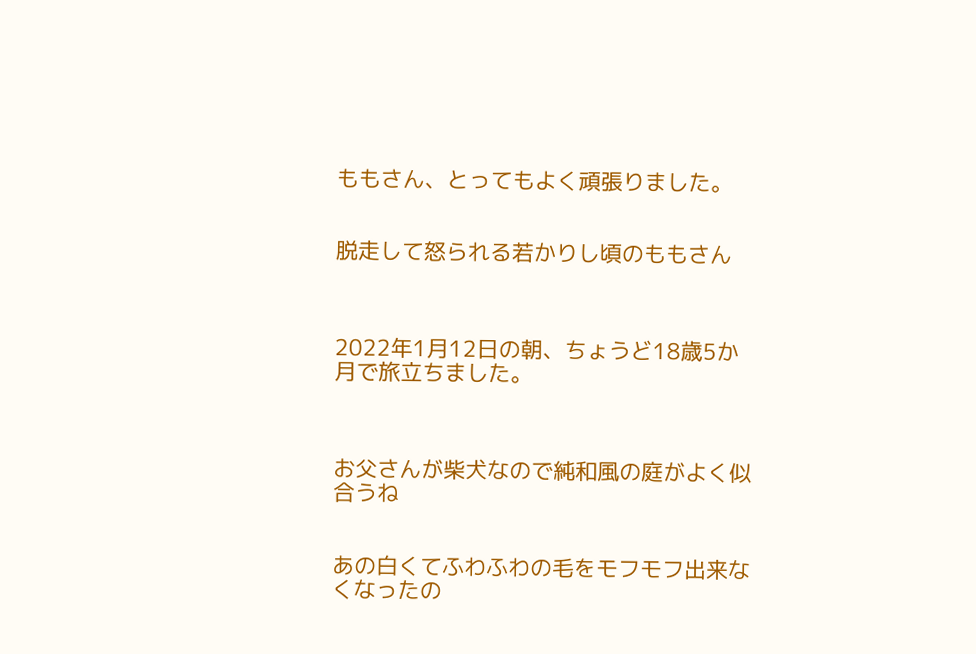ももさん、とってもよく頑張りました。


脱走して怒られる若かりし頃のももさん



2022年1月12日の朝、ちょうど18歳5か月で旅立ちました。



お父さんが柴犬なので純和風の庭がよく似合うね


あの白くてふわふわの毛をモフモフ出来なくなったの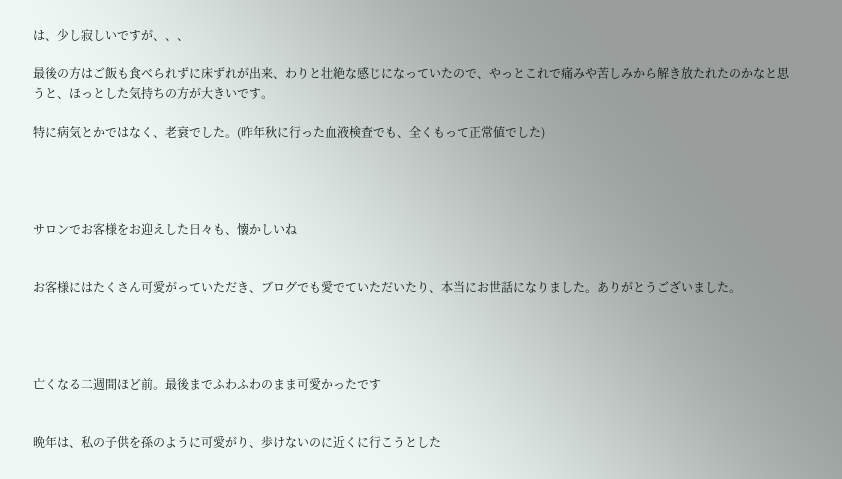は、少し寂しいですが、、、

最後の方はご飯も食べられずに床ずれが出来、わりと壮絶な感じになっていたので、やっとこれで痛みや苦しみから解き放たれたのかなと思うと、ほっとした気持ちの方が大きいです。

特に病気とかではなく、老衰でした。(昨年秋に行った血液検査でも、全くもって正常値でした)




サロンでお客様をお迎えした日々も、懐かしいね


お客様にはたくさん可愛がっていただき、ブログでも愛でていただいたり、本当にお世話になりました。ありがとうございました。




亡くなる二週間ほど前。最後までふわふわのまま可愛かったです


晩年は、私の子供を孫のように可愛がり、歩けないのに近くに行こうとした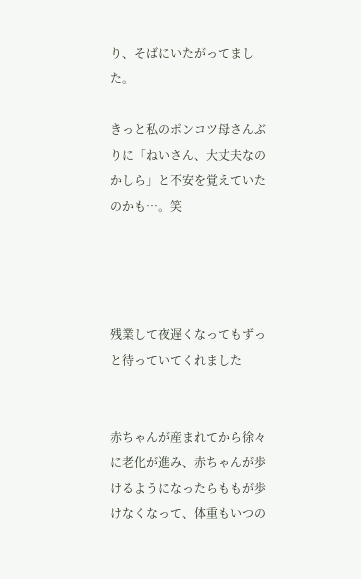り、そばにいたがってました。

きっと私のポンコツ母さんぶりに「ねいさん、大丈夫なのかしら」と不安を覚えていたのかも…。笑




残業して夜遅くなってもずっと待っていてくれました


赤ちゃんが産まれてから徐々に老化が進み、赤ちゃんが歩けるようになったらももが歩けなくなって、体重もいつの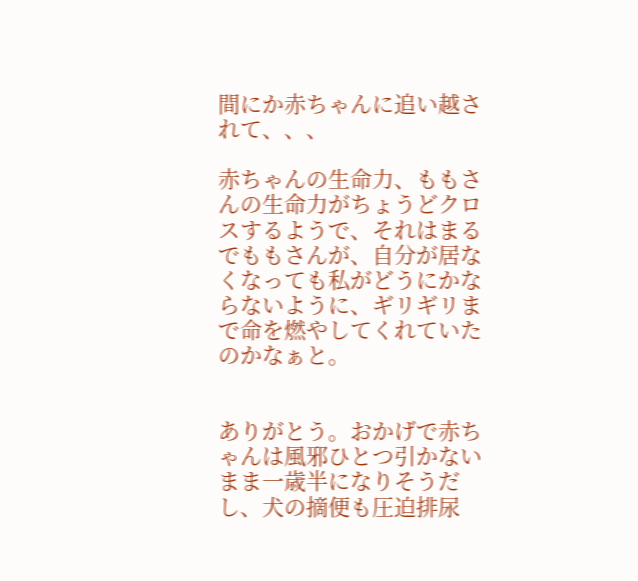間にか赤ちゃんに追い越されて、、、

赤ちゃんの生命力、ももさんの生命力がちょうどクロスするようで、それはまるでももさんが、自分が居なくなっても私がどうにかならないように、ギリギリまで命を燃やしてくれていたのかなぁと。


ありがとう。おかげで赤ちゃんは風邪ひとつ引かないまま一歳半になりそうだし、犬の摘便も圧迫排尿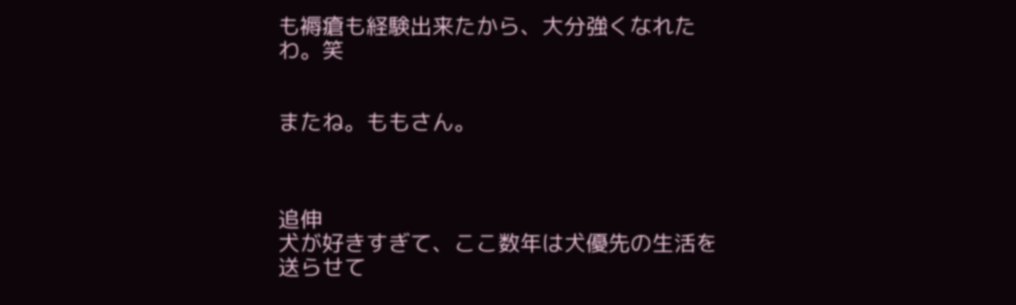も褥瘡も経験出来たから、大分強くなれたわ。笑


またね。ももさん。



追伸
犬が好きすぎて、ここ数年は犬優先の生活を送らせて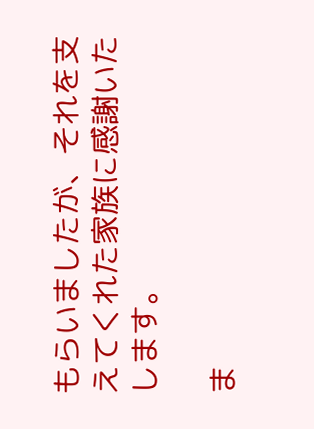もらいましたが、それを支えてくれた家族に感謝いたします。

ま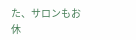た、サロンもお休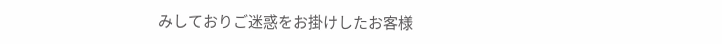みしておりご迷惑をお掛けしたお客様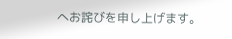へお詫びを申し上げます。